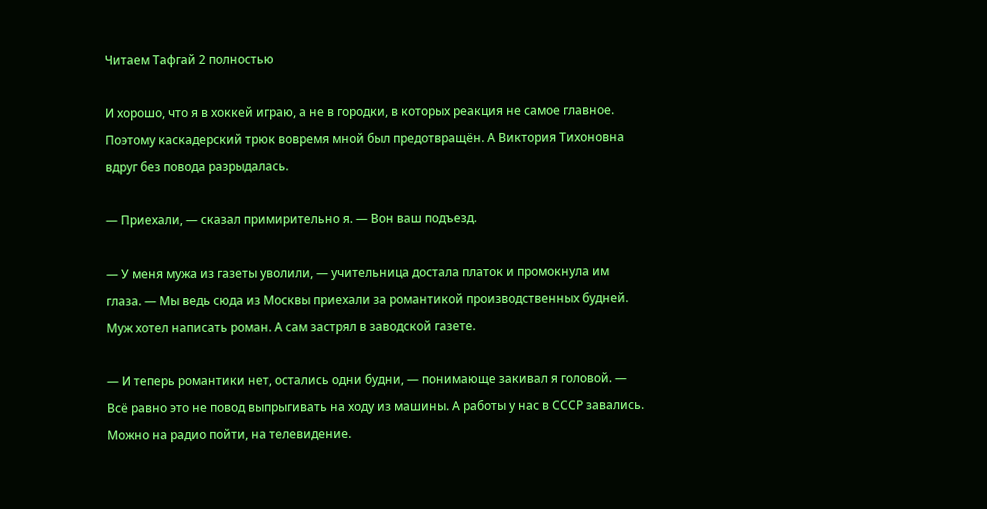Читаем Тафгай 2 полностью

И хорошо, что я в хоккей играю, а не в городки, в которых реакция не самое главное. Поэтому каскадерский трюк вовремя мной был предотвращён. А Виктория Тихоновна вдруг без повода разрыдалась.

— Приехали, — сказал примирительно я. — Вон ваш подъезд.

— У меня мужа из газеты уволили, — учительница достала платок и промокнула им глаза. — Мы ведь сюда из Москвы приехали за романтикой производственных будней. Муж хотел написать роман. А сам застрял в заводской газете.

— И теперь романтики нет, остались одни будни, — понимающе закивал я головой. — Всё равно это не повод выпрыгивать на ходу из машины. А работы у нас в СССР завались. Можно на радио пойти, на телевидение.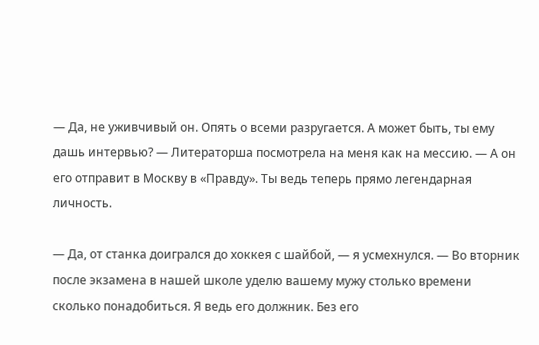— Да, не уживчивый он. Опять о всеми разругается. А может быть, ты ему дашь интервью? — Литераторша посмотрела на меня как на мессию. — А он его отправит в Москву в «Правду». Ты ведь теперь прямо легендарная личность.

— Да, от станка доигрался до хоккея с шайбой, — я усмехнулся. — Во вторник после экзамена в нашей школе уделю вашему мужу столько времени сколько понадобиться. Я ведь его должник. Без его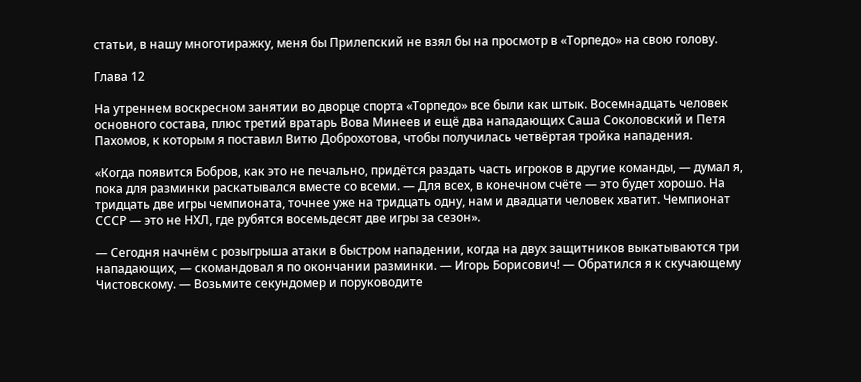статьи, в нашу многотиражку, меня бы Прилепский не взял бы на просмотр в «Торпедо» на свою голову.

Глава 12

На утреннем воскресном занятии во дворце спорта «Торпедо» все были как штык. Восемнадцать человек основного состава, плюс третий вратарь Вова Минеев и ещё два нападающих Саша Соколовский и Петя Пахомов, к которым я поставил Витю Доброхотова, чтобы получилась четвёртая тройка нападения.

«Когда появится Бобров, как это не печально, придётся раздать часть игроков в другие команды, — думал я, пока для разминки раскатывался вместе со всеми. — Для всех, в конечном счёте — это будет хорошо. На тридцать две игры чемпионата, точнее уже на тридцать одну, нам и двадцати человек хватит. Чемпионат СССР — это не НХЛ, где рубятся восемьдесят две игры за сезон».

— Сегодня начнём с розыгрыша атаки в быстром нападении, когда на двух защитников выкатываются три нападающих, — скомандовал я по окончании разминки. — Игорь Борисович! — Обратился я к скучающему Чистовскому. — Возьмите секундомер и поруководите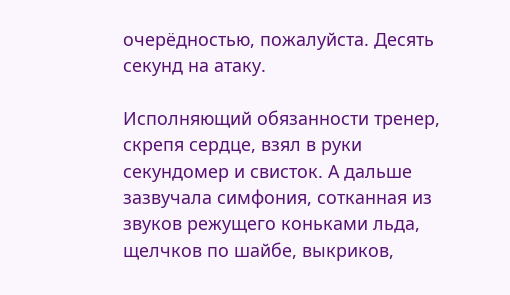очерёдностью, пожалуйста. Десять секунд на атаку.

Исполняющий обязанности тренер, скрепя сердце, взял в руки секундомер и свисток. А дальше зазвучала симфония, сотканная из звуков режущего коньками льда, щелчков по шайбе, выкриков,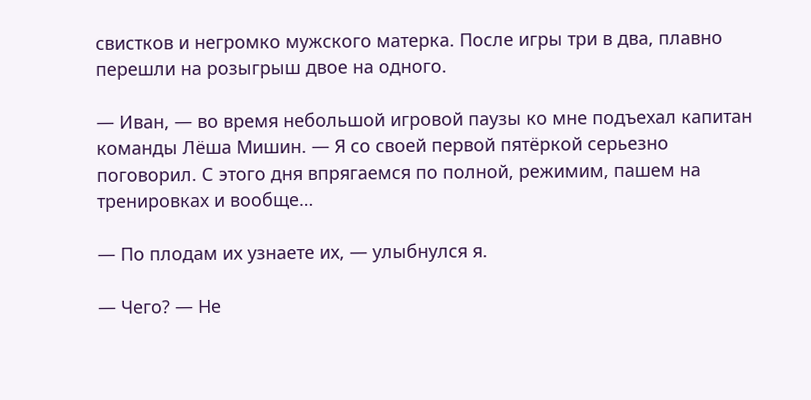свистков и негромко мужского матерка. После игры три в два, плавно перешли на розыгрыш двое на одного.

— Иван, — во время небольшой игровой паузы ко мне подъехал капитан команды Лёша Мишин. — Я со своей первой пятёркой серьезно поговорил. С этого дня впрягаемся по полной, режимим, пашем на тренировках и вообще…

— По плодам их узнаете их, — улыбнулся я.

— Чего? — Не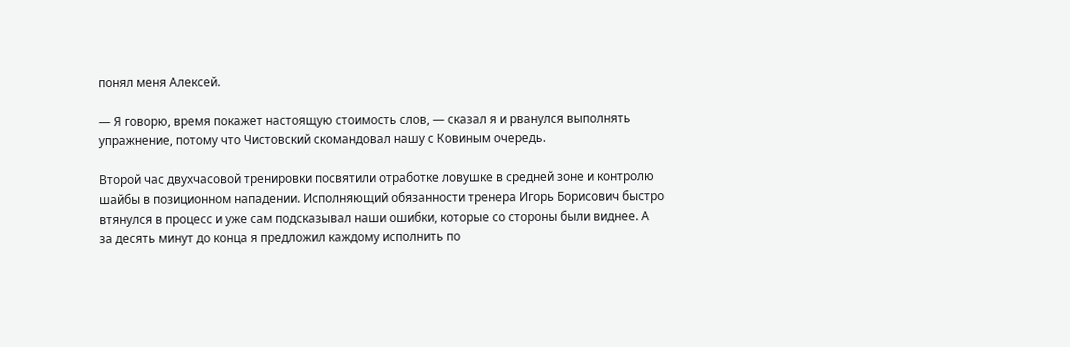понял меня Алексей.

— Я говорю, время покажет настоящую стоимость слов, — сказал я и рванулся выполнять упражнение, потому что Чистовский скомандовал нашу с Ковиным очередь.

Второй час двухчасовой тренировки посвятили отработке ловушке в средней зоне и контролю шайбы в позиционном нападении. Исполняющий обязанности тренера Игорь Борисович быстро втянулся в процесс и уже сам подсказывал наши ошибки, которые со стороны были виднее. А за десять минут до конца я предложил каждому исполнить по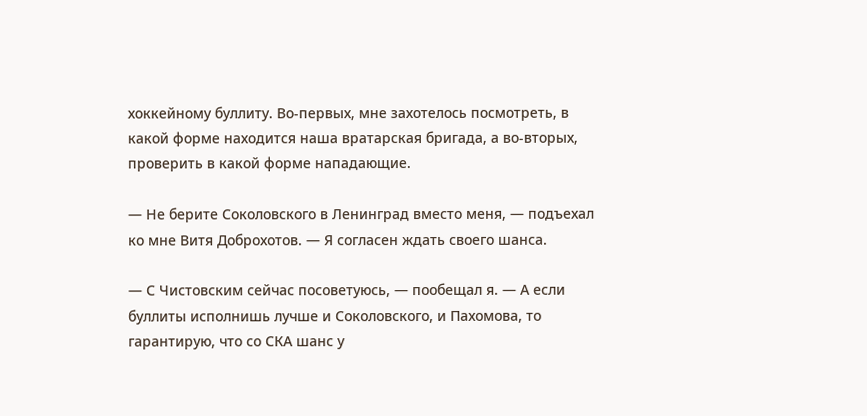хоккейному буллиту. Во-первых, мне захотелось посмотреть, в какой форме находится наша вратарская бригада, а во-вторых, проверить в какой форме нападающие.

— Не берите Соколовского в Ленинград вместо меня, — подъехал ко мне Витя Доброхотов. — Я согласен ждать своего шанса.

— С Чистовским сейчас посоветуюсь, — пообещал я. — А если буллиты исполнишь лучше и Соколовского, и Пахомова, то гарантирую, что со СКА шанс у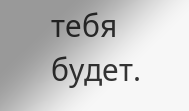тебя будет.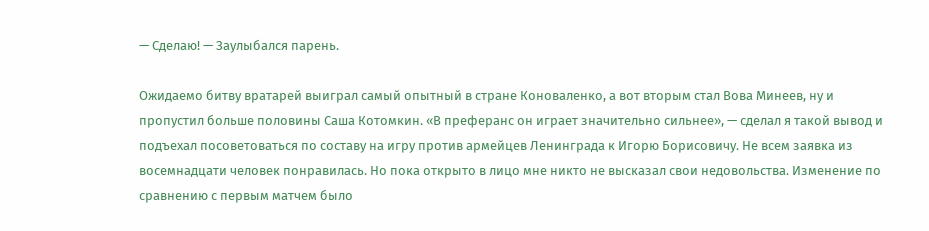— Сделаю! — Заулыбался парень.

Ожидаемо битву вратарей выиграл самый опытный в стране Коноваленко, а вот вторым стал Вова Минеев, ну и пропустил больше половины Саша Котомкин. «В преферанс он играет значительно сильнее», — сделал я такой вывод и подъехал посоветоваться по составу на игру против армейцев Ленинграда к Игорю Борисовичу. Не всем заявка из восемнадцати человек понравилась. Но пока открыто в лицо мне никто не высказал свои недовольства. Изменение по сравнению с первым матчем было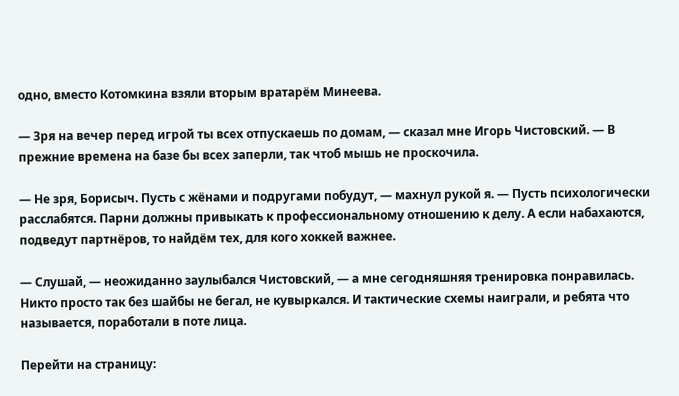одно, вместо Котомкина взяли вторым вратарём Минеева.

— Зря на вечер перед игрой ты всех отпускаешь по домам, — сказал мне Игорь Чистовский. — В прежние времена на базе бы всех заперли, так чтоб мышь не проскочила.

— Не зря, Борисыч. Пусть с жёнами и подругами побудут, — махнул рукой я. — Пусть психологически расслабятся. Парни должны привыкать к профессиональному отношению к делу. А если набахаются, подведут партнёров, то найдём тех, для кого хоккей важнее.

— Слушай, — неожиданно заулыбался Чистовский, — а мне сегодняшняя тренировка понравилась. Никто просто так без шайбы не бегал, не кувыркался. И тактические схемы наиграли, и ребята что называется, поработали в поте лица.

Перейти на страницу: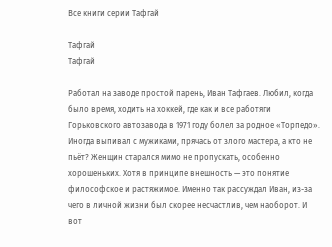Все книги серии Тафгай

Тафгай
Тафгай

Работал на заводе простой парень, Иван Тафгаев. Любил, когда было время, ходить на хоккей, где как и все работяги Горьковского автозавода в 1971 году болел за родное «Торпедо». Иногда выпивал с мужиками, прячась от злого мастера, а кто не пьёт? Женщин старался мимо не пропускать, особенно хорошеньких. Хотя в принципе внешность — это понятие философское и растяжимое. Именно так рассуждал Иван, из-за чего в личной жизни был скорее несчастлив, чем наоборот. И вот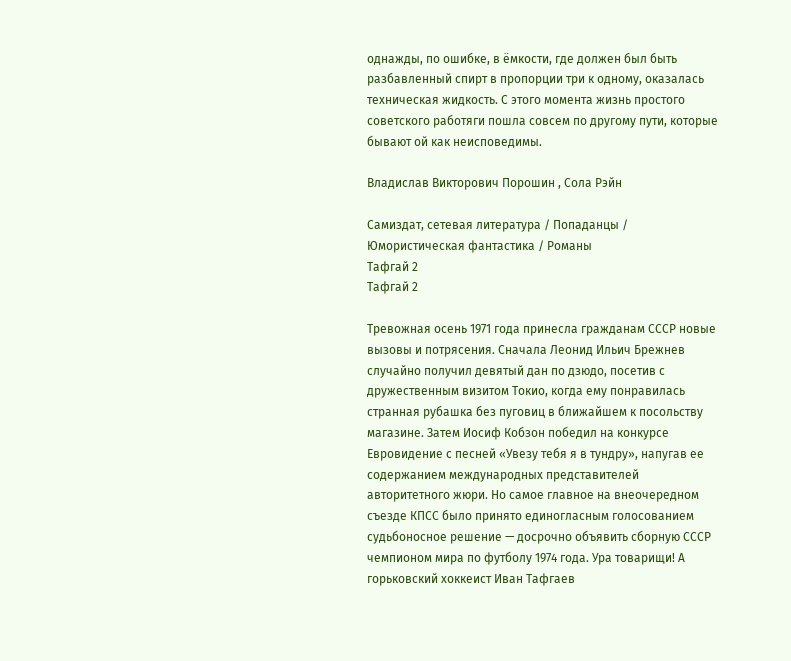однажды, по ошибке, в ёмкости, где должен был быть разбавленный спирт в пропорции три к одному, оказалась техническая жидкость. С этого момента жизнь простого советского работяги пошла совсем по другому пути, которые бывают ой как неисповедимы.

Владислав Викторович Порошин , Сола Рэйн

Самиздат, сетевая литература / Попаданцы / Юмористическая фантастика / Романы
Тафгай 2
Тафгай 2

Тревожная осень 1971 года принесла гражданам СССР новые вызовы и потрясения. Сначала Леонид Ильич Брежнев случайно получил девятый дан по дзюдо, посетив с дружественным визитом Токио, когда ему понравилась странная рубашка без пуговиц в ближайшем к посольству магазине. Затем Иосиф Кобзон победил на конкурсе Евровидение с песней «Увезу тебя я в тундру», напугав ее содержанием международных представителей авторитетного жюри. Но самое главное на внеочередном съезде КПСС было принято единогласным голосованием судьбоносное решение — досрочно объявить сборную СССР чемпионом мира по футболу 1974 года. Ура товарищи! А горьковский хоккеист Иван Тафгаев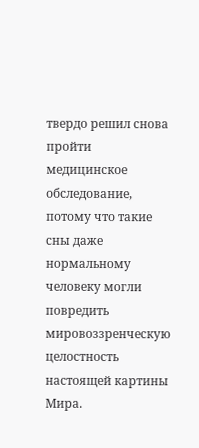твердо решил снова пройти медицинское обследование, потому что такие сны даже нормальному человеку могли повредить мировоззренческую целостность настоящей картины Мира.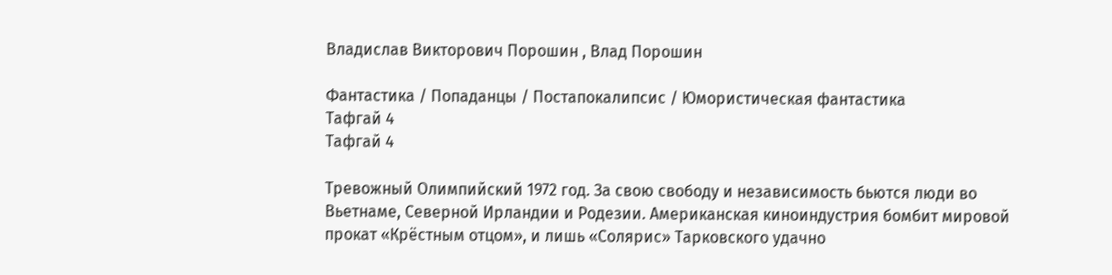Владислав Викторович Порошин , Влад Порошин

Фантастика / Попаданцы / Постапокалипсис / Юмористическая фантастика
Тафгай 4
Тафгай 4

Тревожный Олимпийский 1972 год. За свою свободу и независимость бьются люди во Вьетнаме, Северной Ирландии и Родезии. Американская киноиндустрия бомбит мировой прокат «Крёстным отцом», и лишь «Солярис» Тарковского удачно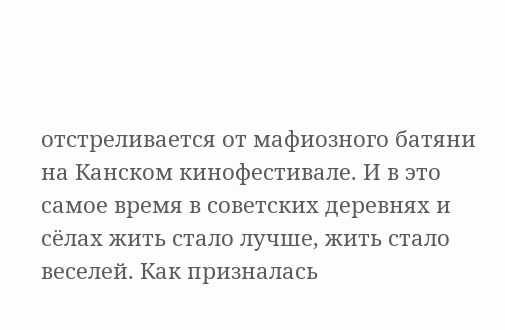отстреливается от мафиозного батяни на Канском кинофестивале. И в это самое время в советских деревнях и сёлах жить стало лучше, жить стало веселей. Как призналась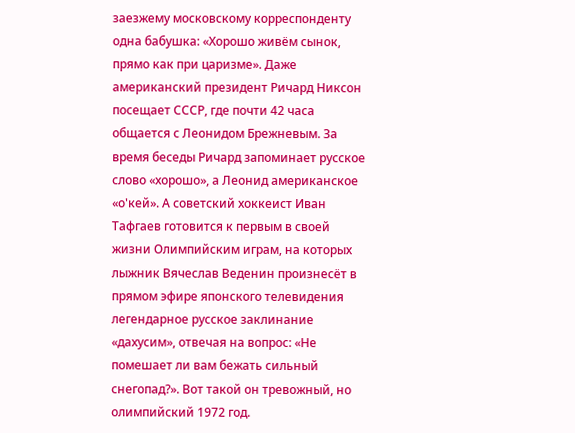заезжему московскому корреспонденту одна бабушка: «Хорошо живём сынок, прямо как при царизме». Даже американский президент Ричард Никсон посещает СССР, где почти 42 часа общается с Леонидом Брежневым. За время беседы Ричард запоминает русское слово «хорошо», а Леонид американское «о'кей». А советский хоккеист Иван Тафгаев готовится к первым в своей жизни Олимпийским играм, на которых лыжник Вячеслав Веденин произнесёт в прямом эфире японского телевидения легендарное русское заклинание «дахусим», отвечая на вопрос: «Не помешает ли вам бежать сильный снегопад?». Вот такой он тревожный, но олимпийский 1972 год.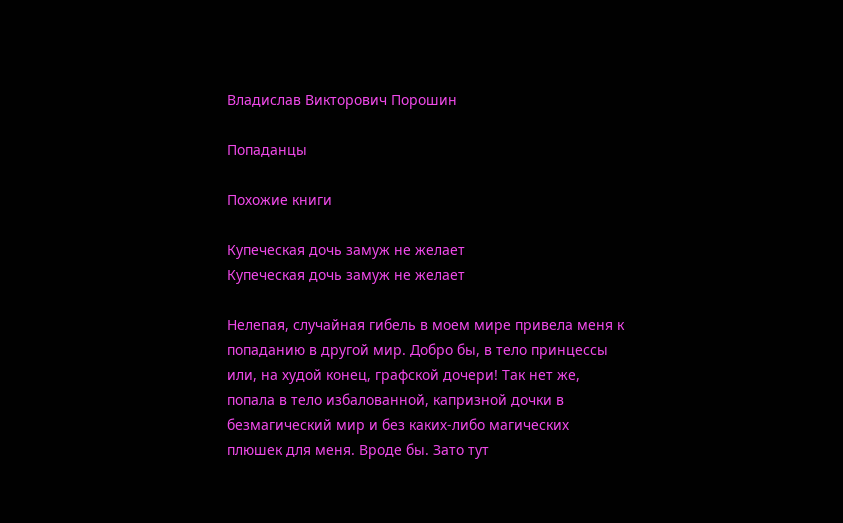Владислав Викторович Порошин

Попаданцы

Похожие книги

Купеческая дочь замуж не желает
Купеческая дочь замуж не желает

Нелепая, случайная гибель в моем мире привела меня к попаданию в другой мир. Добро бы, в тело принцессы или, на худой конец, графской дочери! Так нет же, попала в тело избалованной, капризной дочки в безмагический мир и без каких-либо магических плюшек для меня. Вроде бы. Зато тут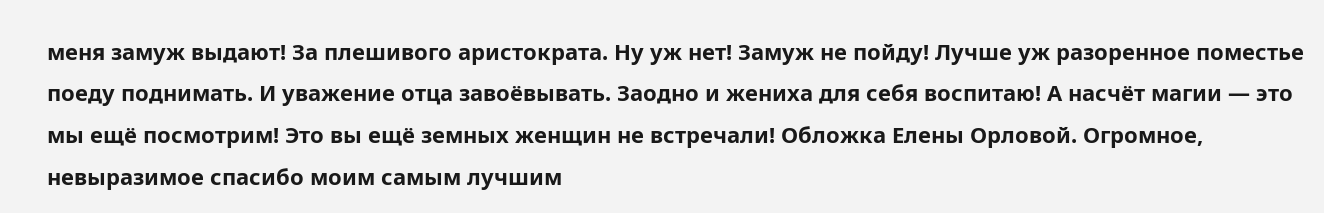меня замуж выдают! За плешивого аристократа. Ну уж нет! Замуж не пойду! Лучше уж разоренное поместье поеду поднимать. И уважение отца завоёвывать. Заодно и жениха для себя воспитаю! А насчёт магии — это мы ещё посмотрим! Это вы ещё земных женщин не встречали! Обложка Елены Орловой. Огромное, невыразимое спасибо моим самым лучшим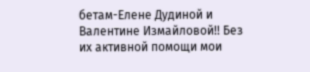бетам-Елене Дудиной и Валентине Измайловой!! Без их активной помощи мои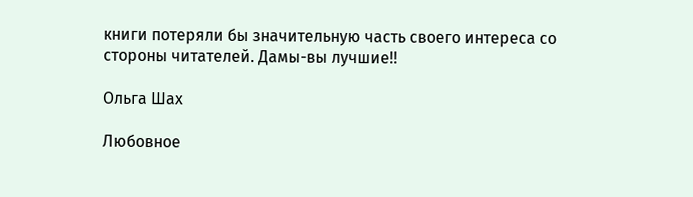книги потеряли бы значительную часть своего интереса со стороны читателей. Дамы-вы лучшие!!

Ольга Шах

Любовное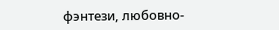фэнтези, любовно-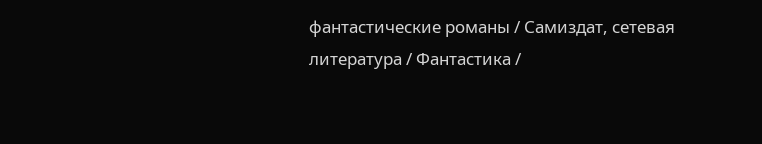фантастические романы / Самиздат, сетевая литература / Фантастика /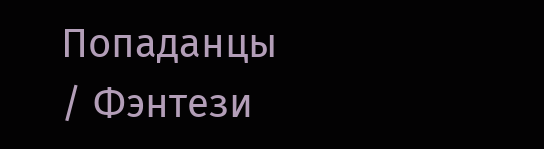Попаданцы / Фэнтези